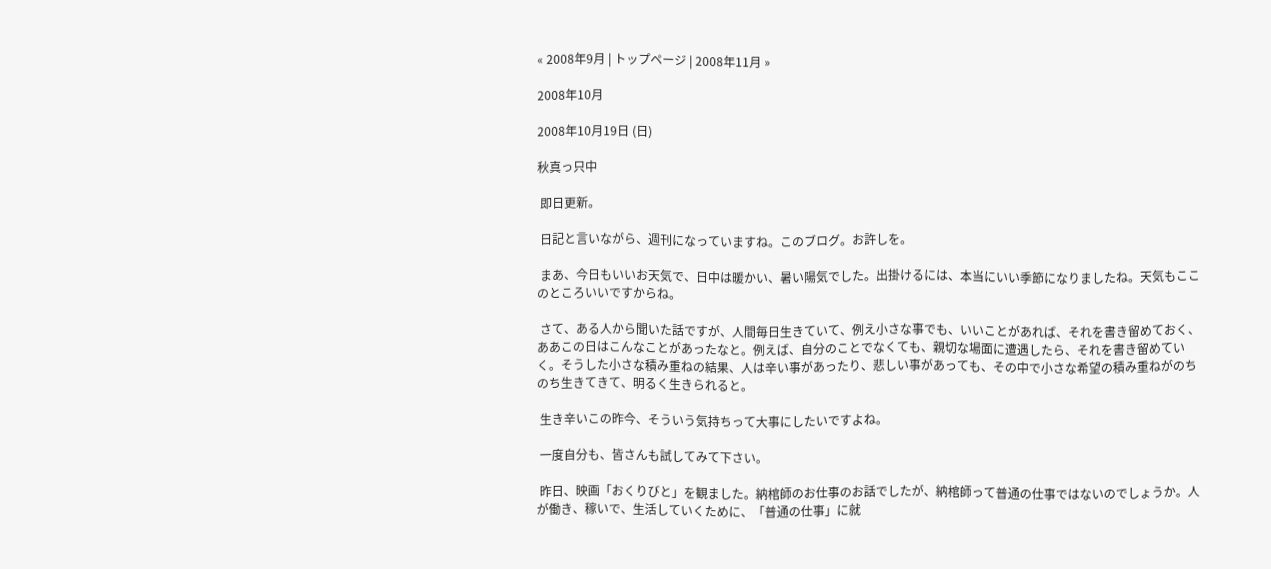« 2008年9月 | トップページ | 2008年11月 »

2008年10月

2008年10月19日 (日)

秋真っ只中

 即日更新。

 日記と言いながら、週刊になっていますね。このブログ。お許しを。

 まあ、今日もいいお天気で、日中は暖かい、暑い陽気でした。出掛けるには、本当にいい季節になりましたね。天気もここのところいいですからね。

 さて、ある人から聞いた話ですが、人間毎日生きていて、例え小さな事でも、いいことがあれば、それを書き留めておく、ああこの日はこんなことがあったなと。例えば、自分のことでなくても、親切な場面に遭遇したら、それを書き留めていく。そうした小さな積み重ねの結果、人は辛い事があったり、悲しい事があっても、その中で小さな希望の積み重ねがのちのち生きてきて、明るく生きられると。

 生き辛いこの昨今、そういう気持ちって大事にしたいですよね。

 一度自分も、皆さんも試してみて下さい。

 昨日、映画「おくりびと」を観ました。納棺師のお仕事のお話でしたが、納棺師って普通の仕事ではないのでしょうか。人が働き、稼いで、生活していくために、「普通の仕事」に就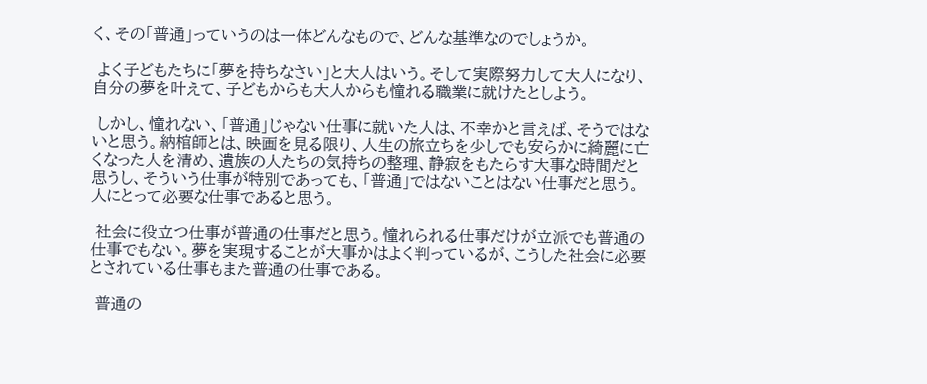く、その「普通」っていうのは一体どんなもので、どんな基準なのでしょうか。

 よく子どもたちに「夢を持ちなさい」と大人はいう。そして実際努力して大人になり、自分の夢を叶えて、子どもからも大人からも憧れる職業に就けたとしよう。

 しかし、憧れない、「普通」じゃない仕事に就いた人は、不幸かと言えば、そうではないと思う。納棺師とは、映画を見る限り、人生の旅立ちを少しでも安らかに綺麗に亡くなった人を清め、遺族の人たちの気持ちの整理、静寂をもたらす大事な時間だと思うし、そういう仕事が特別であっても、「普通」ではないことはない仕事だと思う。人にとって必要な仕事であると思う。

 社会に役立つ仕事が普通の仕事だと思う。憧れられる仕事だけが立派でも普通の仕事でもない。夢を実現することが大事かはよく判っているが、こうした社会に必要とされている仕事もまた普通の仕事である。

 普通の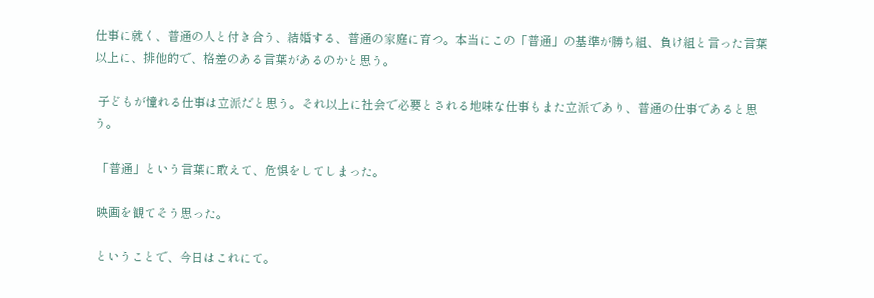仕事に就く、普通の人と付き合う、結婚する、普通の家庭に育つ。本当にこの「普通」の基準が勝ち組、負け組と言った言葉以上に、排他的で、格差のある言葉があるのかと思う。

 子どもが憧れる仕事は立派だと思う。それ以上に社会で必要とされる地味な仕事もまた立派であり、普通の仕事であると思う。

 「普通」という言葉に敢えて、危惧をしてしまった。

 映画を観てそう思った。

 ということで、今日はこれにて。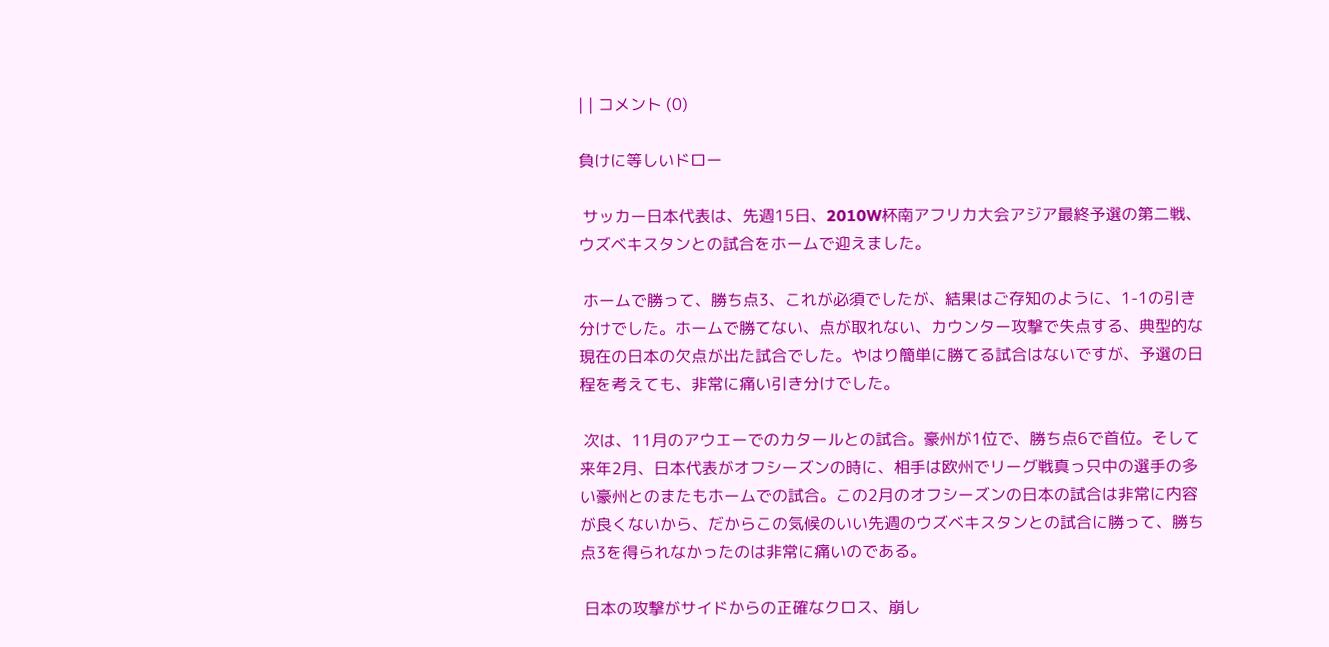| | コメント (0)

負けに等しいドロー

 サッカー日本代表は、先週15日、2010W杯南アフリカ大会アジア最終予選の第二戦、ウズベキスタンとの試合をホームで迎えました。

 ホームで勝って、勝ち点3、これが必須でしたが、結果はご存知のように、1-1の引き分けでした。ホームで勝てない、点が取れない、カウンター攻撃で失点する、典型的な現在の日本の欠点が出た試合でした。やはり簡単に勝てる試合はないですが、予選の日程を考えても、非常に痛い引き分けでした。

 次は、11月のアウエーでのカタールとの試合。豪州が1位で、勝ち点6で首位。そして来年2月、日本代表がオフシーズンの時に、相手は欧州でリーグ戦真っ只中の選手の多い豪州とのまたもホームでの試合。この2月のオフシーズンの日本の試合は非常に内容が良くないから、だからこの気候のいい先週のウズベキスタンとの試合に勝って、勝ち点3を得られなかったのは非常に痛いのである。

 日本の攻撃がサイドからの正確なクロス、崩し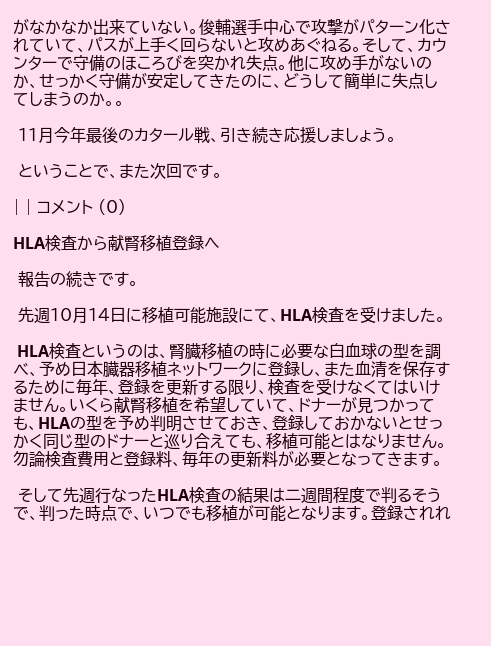がなかなか出来ていない。俊輔選手中心で攻撃がパターン化されていて、パスが上手く回らないと攻めあぐねる。そして、カウンターで守備のほころびを突かれ失点。他に攻め手がないのか、せっかく守備が安定してきたのに、どうして簡単に失点してしまうのか。。

 11月今年最後のカタール戦、引き続き応援しましょう。

 ということで、また次回です。

| | コメント (0)

HLA検査から献腎移植登録へ

 報告の続きです。

 先週10月14日に移植可能施設にて、HLA検査を受けました。

 HLA検査というのは、腎臓移植の時に必要な白血球の型を調べ、予め日本臓器移植ネットワークに登録し、また血清を保存するために毎年、登録を更新する限り、検査を受けなくてはいけません。いくら献腎移植を希望していて、ドナーが見つかっても、HLAの型を予め判明させておき、登録しておかないとせっかく同じ型のドナーと巡り合えても、移植可能とはなりません。勿論検査費用と登録料、毎年の更新料が必要となってきます。

 そして先週行なったHLA検査の結果は二週間程度で判るそうで、判った時点で、いつでも移植が可能となります。登録されれ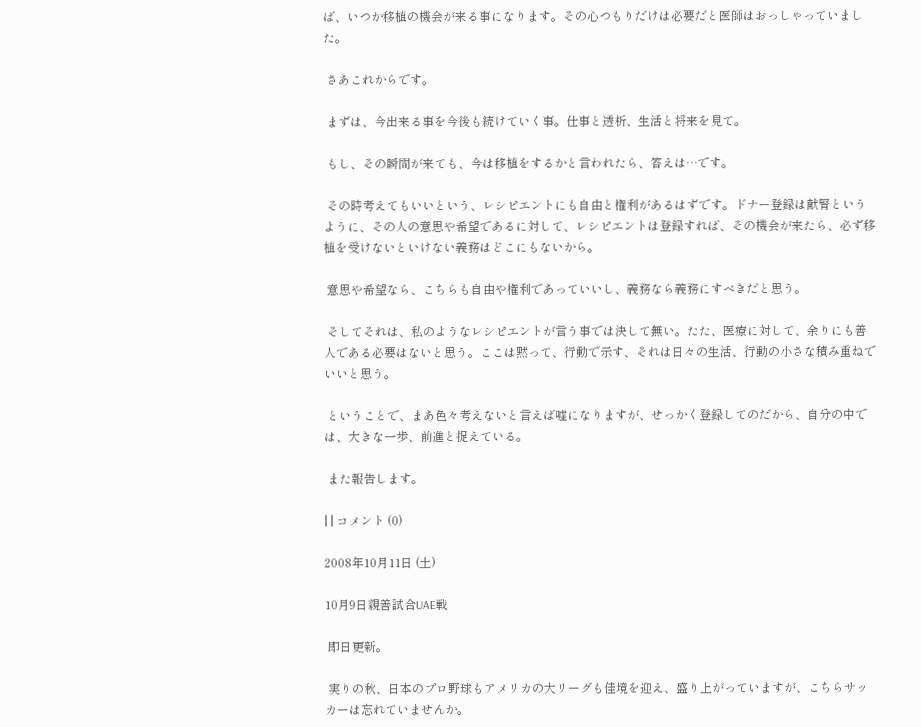ば、いつか移植の機会が来る事になります。その心つもりだけは必要だと医師はおっしゃっていました。

 さあこれからです。

 まずは、今出来る事を今後も続けていく事。仕事と透析、生活と将来を見て。

 もし、その瞬間が来ても、今は移植をするかと言われたら、答えは…です。

 その時考えてもいいという、レシピエントにも自由と権利があるはずです。ドナー登録は献腎というように、その人の意思や希望であるに対して、レシピエントは登録すれば、その機会が来たら、必ず移植を受けないといけない義務はどこにもないから。

 意思や希望なら、こちらも自由や権利であっていいし、義務なら義務にすべきだと思う。

 そしてそれは、私のようなレシピエントが言う事では決して無い。たた、医療に対して、余りにも善人である必要はないと思う。ここは黙って、行動で示す、それは日々の生活、行動の小さな積み重ねでいいと思う。

 ということで、まあ色々考えないと言えば嘘になりますが、せっかく登録してのだから、自分の中では、大きな一歩、前進と捉えている。

 また報告します。

| | コメント (0)

2008年10月11日 (土)

10月9日親善試合UAE戦

 即日更新。

 実りの秋、日本のプロ野球もアメリカの大リーグも佳境を迎え、盛り上がっていますが、こちらサッカーは忘れていませんか。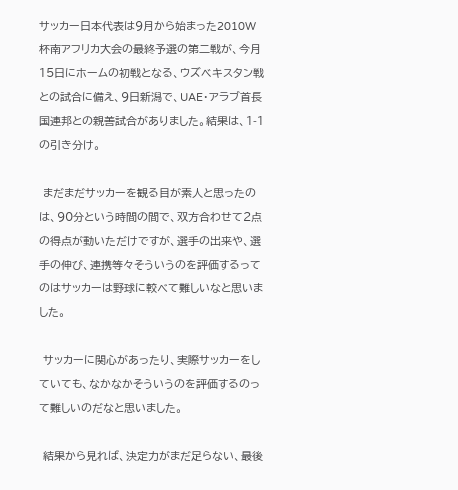サッカー日本代表は9月から始まった2010W杯南アフリカ大会の最終予選の第二戦が、今月15日にホームの初戦となる、ウズベキスタン戦との試合に備え、9日新潟で、UAE・アラブ首長国連邦との親善試合がありました。結果は、1-1の引き分け。

 まだまだサッカーを観る目が素人と思ったのは、90分という時間の間で、双方合わせて2点の得点が動いただけですが、選手の出来や、選手の伸び、連携等々そういうのを評価するってのはサッカーは野球に較べて難しいなと思いました。

 サッカーに関心があったり、実際サッカーをしていても、なかなかそういうのを評価するのって難しいのだなと思いました。

 結果から見れば、決定力がまだ足らない、最後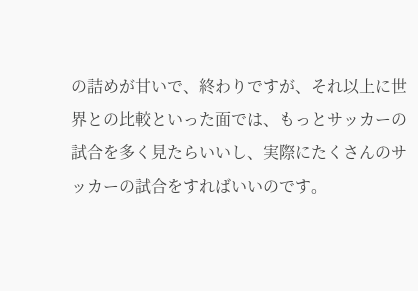の詰めが甘いで、終わりですが、それ以上に世界との比較といった面では、もっとサッカーの試合を多く見たらいいし、実際にたくさんのサッカーの試合をすればいいのです。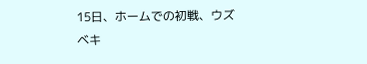15日、ホームでの初戦、ウズベキ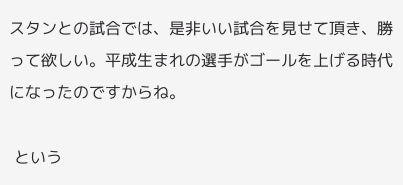スタンとの試合では、是非いい試合を見せて頂き、勝って欲しい。平成生まれの選手がゴールを上げる時代になったのですからね。

 という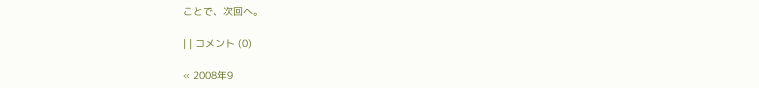ことで、次回へ。

| | コメント (0)

« 2008年9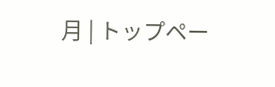月 | トップペー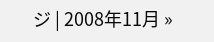ジ | 2008年11月 »